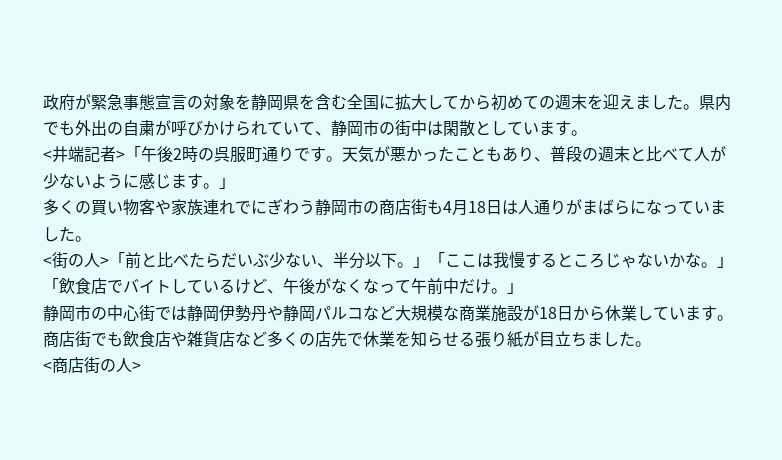政府が緊急事態宣言の対象を静岡県を含む全国に拡大してから初めての週末を迎えました。県内でも外出の自粛が呼びかけられていて、静岡市の街中は閑散としています。
<井端記者>「午後2時の呉服町通りです。天気が悪かったこともあり、普段の週末と比べて人が少ないように感じます。」
多くの買い物客や家族連れでにぎわう静岡市の商店街も4月18日は人通りがまばらになっていました。
<街の人>「前と比べたらだいぶ少ない、半分以下。」「ここは我慢するところじゃないかな。」「飲食店でバイトしているけど、午後がなくなって午前中だけ。」
静岡市の中心街では静岡伊勢丹や静岡パルコなど大規模な商業施設が18日から休業しています。商店街でも飲食店や雑貨店など多くの店先で休業を知らせる張り紙が目立ちました。
<商店街の人>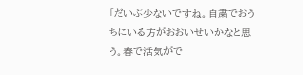「だいぶ少ないですね。自粛でおうちにいる方がおおいせいかなと思う。春で活気がで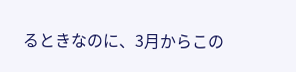るときなのに、3月からこの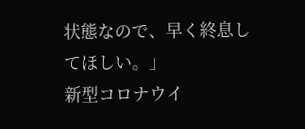状態なので、早く終息してほしい。」
新型コロナウイ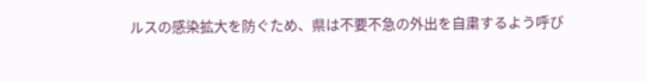ルスの感染拡大を防ぐため、県は不要不急の外出を自粛するよう呼び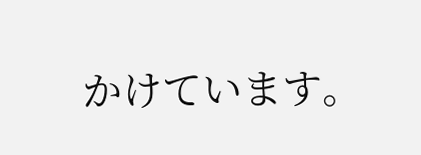かけています。